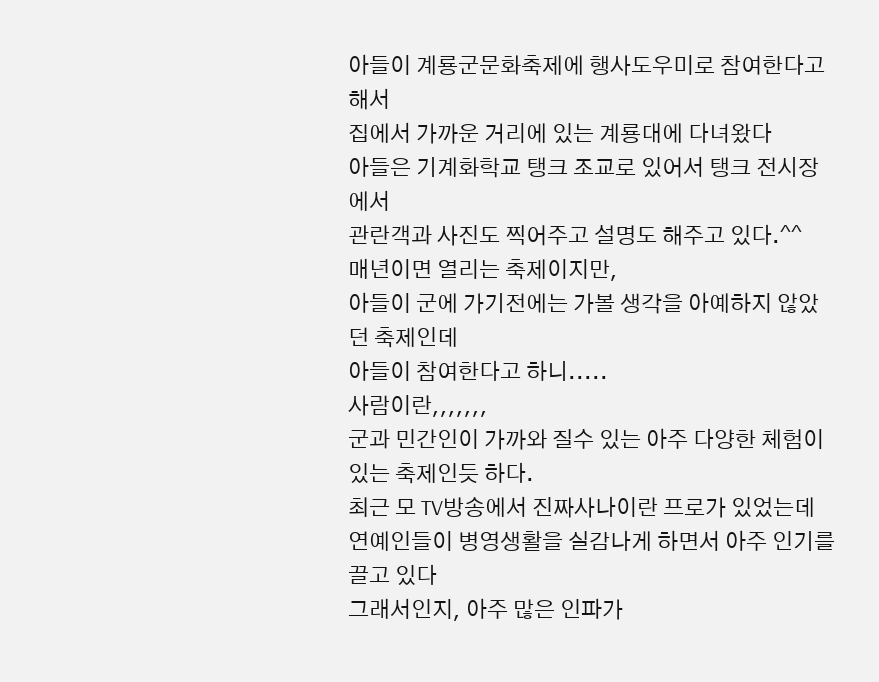아들이 계룡군문화축제에 행사도우미로 참여한다고 해서
집에서 가까운 거리에 있는 계룡대에 다녀왔다
아들은 기계화학교 탱크 조교로 있어서 탱크 전시장에서
관란객과 사진도 찍어주고 설명도 해주고 있다.^^
매년이면 열리는 축제이지만,
아들이 군에 가기전에는 가볼 생각을 아예하지 않았던 축제인데
아들이 참여한다고 하니.....
사람이란,,,,,,,
군과 민간인이 가까와 질수 있는 아주 다양한 체험이 있는 축제인듯 하다.
최근 모 TV방송에서 진짜사나이란 프로가 있었는데
연예인들이 병영생활을 실감나게 하면서 아주 인기를 끌고 있다
그래서인지, 아주 많은 인파가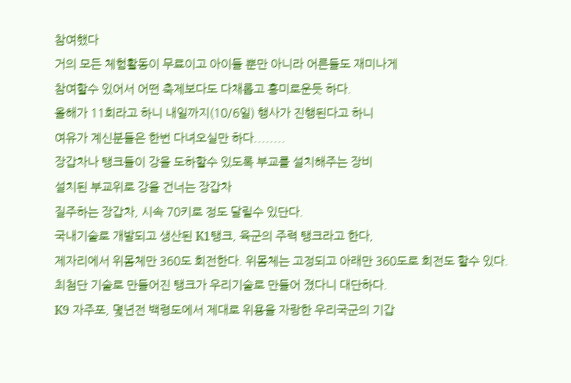참여했다
거의 모든 체험활동이 무료이고 아이들 뿐만 아니라 어른들도 재미나게
참여할수 있어서 어떤 축제보다도 다채롭고 흥미로운듯 하다.
올해가 11회라고 하니 내일까지(10/6일) 행사가 진행된다고 하니
여유가 계신분들은 한번 다녀오실만 하다........
장갑차나 탱크들이 강을 도하할수 있도록 부교를 설치해주는 장비
설치된 부교위로 강을 건너는 장갑차
질주하는 장갑차, 시속 70키로 정도 달릴수 있단다.
국내기술로 개발되고 생산된 K1탱크, 육군의 주력 탱크라고 한다,
제자리에서 위몸체만 360도 회전한다. 위몸체는 고정되고 아래만 360도로 회전도 할수 있다.
최첨단 기술로 만들어진 탱크가 우리기술로 만들어 졌다니 대단하다.
K9 자주포, 몇년전 백령도에서 제대로 위용을 자랑한 우리국군의 기갑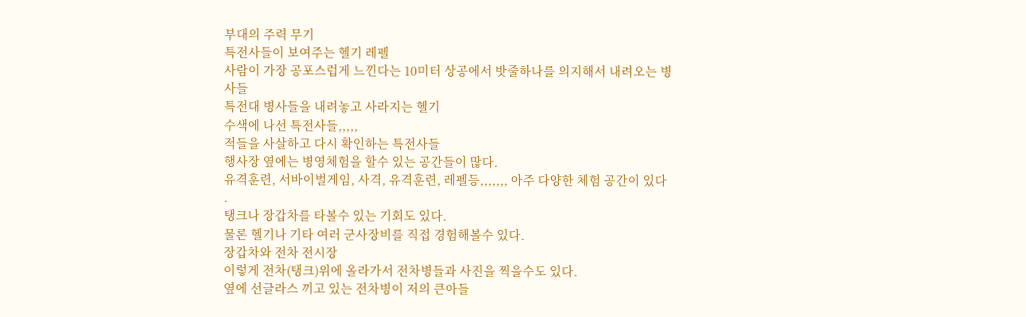부대의 주력 무기
특전사들이 보여주는 헬기 레펠
사람이 가장 공포스럽게 느낀다는 10미터 상공에서 밧줄하나를 의지해서 내려오는 병사들
특전대 병사들을 내려놓고 사라지는 헬기
수색에 나선 특전사들,,,,,
적들을 사살하고 다시 확인하는 특전사들
행사장 옆에는 병영체험을 할수 있는 공간들이 많다.
유격훈련, 서바이벌게임, 사격, 유격훈련, 레펠등,,,,,,, 아주 다양한 체험 공간이 있다
.
탱크나 장갑차를 타볼수 있는 기회도 있다.
물론 헬기나 기타 여러 군사장비를 직접 경험해볼수 있다.
장갑차와 전차 전시장
이렇게 전차(탱크)위에 올라가서 전차병들과 사진을 찍을수도 있다.
옆에 선글라스 끼고 있는 전차병이 저의 큰아들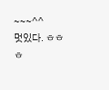~~~^^
멋있다. ㅎㅎㅎ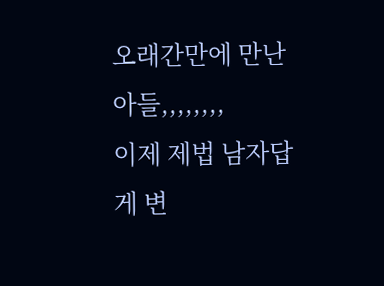오래간만에 만난 아들,,,,,,,,
이제 제법 남자답게 변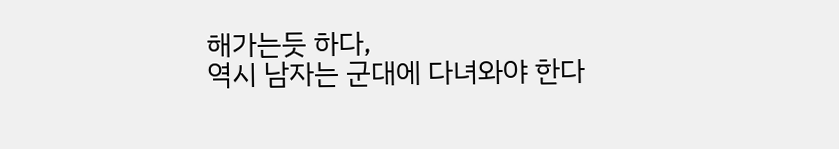해가는듯 하다,
역시 남자는 군대에 다녀와야 한다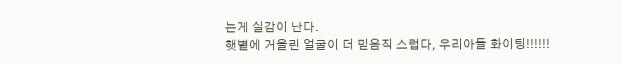는게 실감이 난다.
햇볕에 거을린 얼굴이 더 믿음직 스럽다, 우리아들 화이팅!!!!!!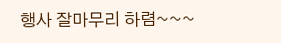행사 잘마무리 하렴~~~